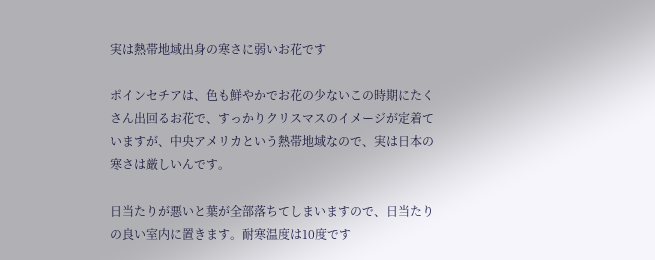実は熱帯地域出身の寒さに弱いお花です

ポインセチアは、色も鮮やかでお花の少ないこの時期にたくさん出回るお花で、すっかりクリスマスのイメージが定着ていますが、中央アメリカという熱帯地域なので、実は日本の寒さは厳しいんです。

日当たりが悪いと葉が全部落ちてしまいますので、日当たりの良い室内に置きます。耐寒温度は10度です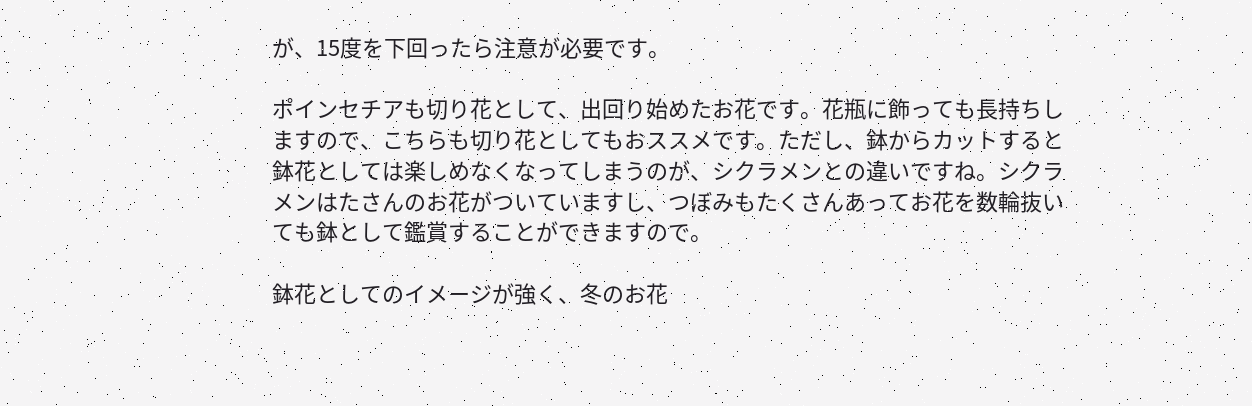が、15度を下回ったら注意が必要です。

ポインセチアも切り花として、出回り始めたお花です。花瓶に飾っても長持ちしますので、こちらも切り花としてもおススメです。ただし、鉢からカットすると鉢花としては楽しめなくなってしまうのが、シクラメンとの違いですね。シクラメンはたさんのお花がついていますし、つぼみもたくさんあってお花を数輪抜いても鉢として鑑賞することができますので。

鉢花としてのイメージが強く、冬のお花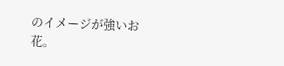のイメージが強いお花。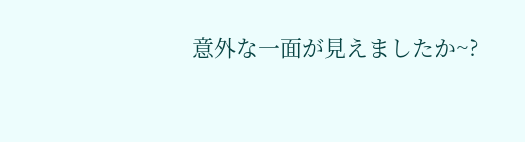意外な一面が見えましたか~?